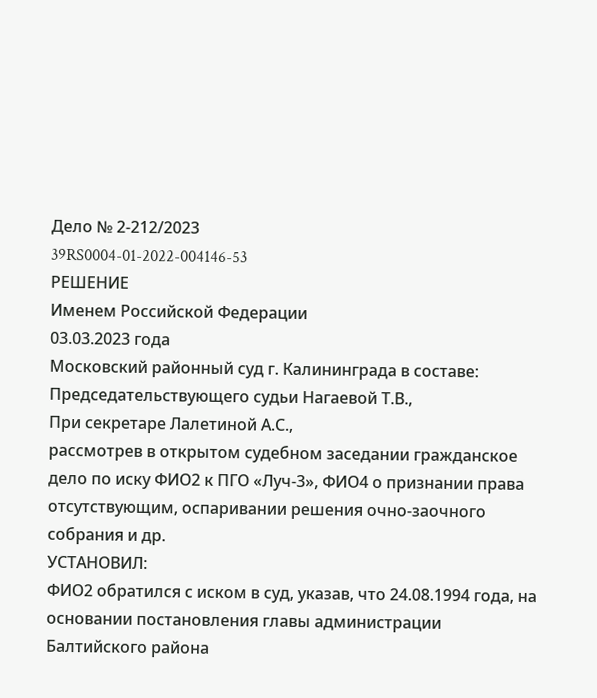Дело № 2-212/2023
39RS0004-01-2022-004146-53
РЕШЕНИЕ
Именем Российской Федерации
03.03.2023 года
Московский районный суд г. Калининграда в составе:
Председательствующего судьи Нагаевой Т.В.,
При секретаре Лалетиной А.С.,
рассмотрев в открытом судебном заседании гражданское дело по иску ФИО2 к ПГО «Луч-3», ФИО4 о признании права отсутствующим, оспаривании решения очно-заочного собрания и др.
УСТАНОВИЛ:
ФИО2 обратился с иском в суд, указав, что 24.08.1994 года, на основании постановления главы администрации Балтийского района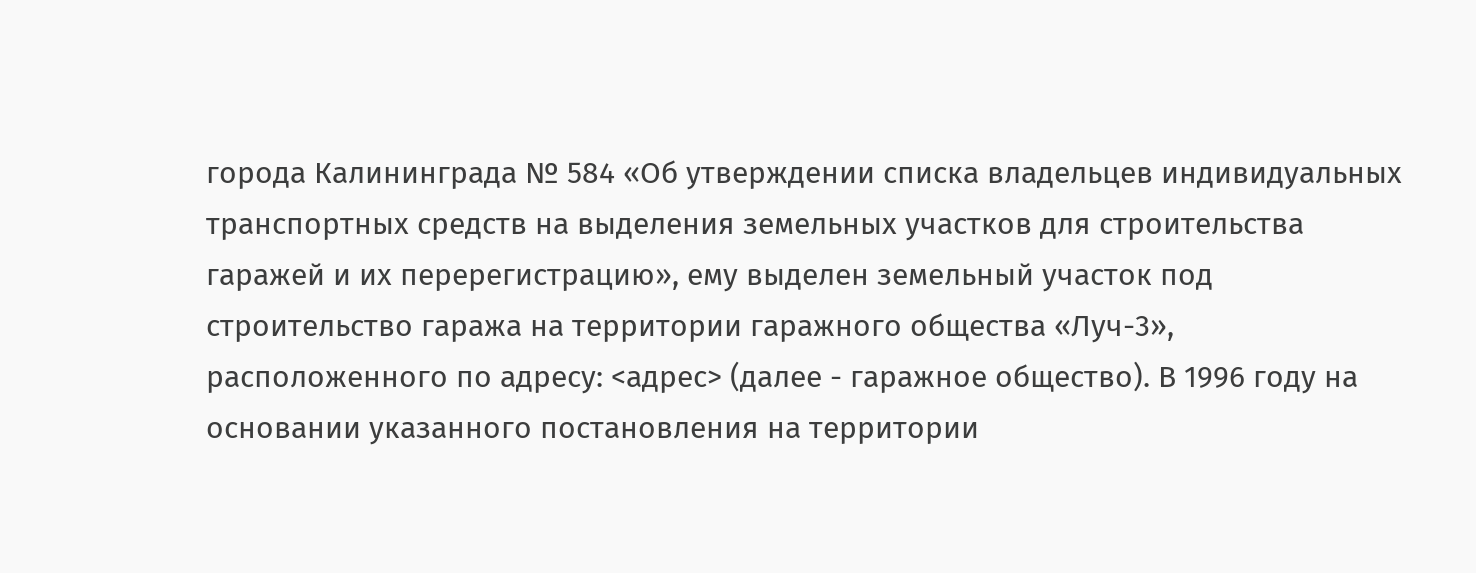города Калининграда № 584 «Об утверждении списка владельцев индивидуальных транспортных средств на выделения земельных участков для строительства гаражей и их перерегистрацию», ему выделен земельный участок под строительство гаража на территории гаражного общества «Луч-3», расположенного по адресу: <адрес> (далее - гаражное общество). В 1996 году на основании указанного постановления на территории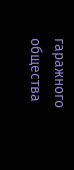гаражного общества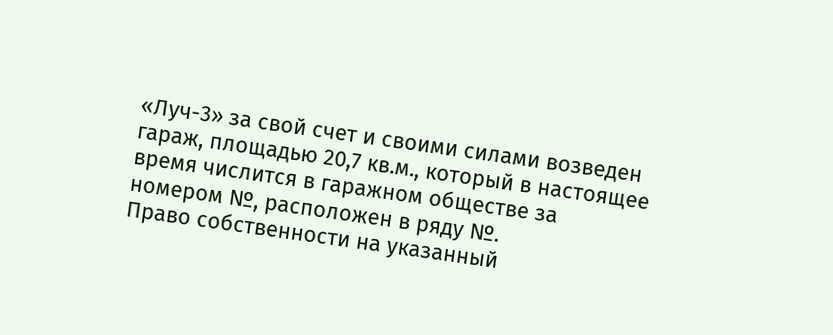«Луч-3» за свой счет и своими силами возведен гараж, площадью 20,7 кв.м., который в настоящее время числится в гаражном обществе за номером №, расположен в ряду №.
Право собственности на указанный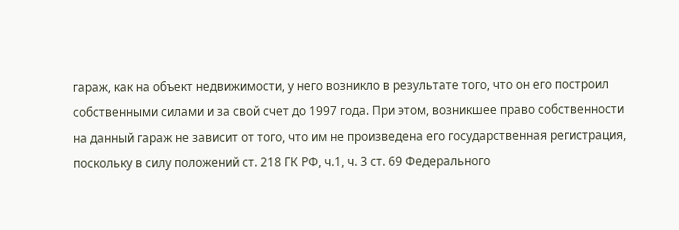гараж, как на объект недвижимости, у него возникло в результате того, что он его построил собственными силами и за свой счет до 1997 года. При этом, возникшее право собственности на данный гараж не зависит от того, что им не произведена его государственная регистрация, поскольку в силу положений ст. 218 ГК РФ, ч.1, ч. 3 ст. 69 Федерального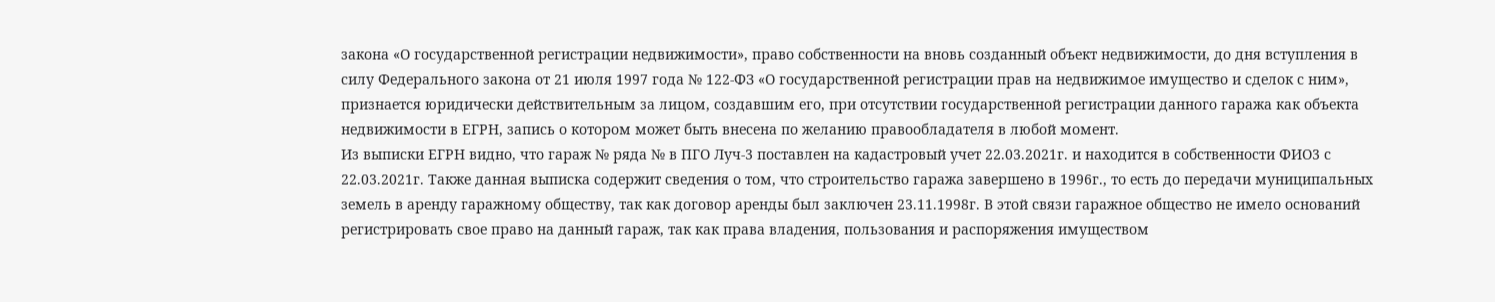закона «О государственной регистрации недвижимости», право собственности на вновь созданный объект недвижимости, до дня вступления в силу Федерального закона от 21 июля 1997 года № 122-ФЗ «О государственной регистрации прав на недвижимое имущество и сделок с ним», признается юридически действительным за лицом, создавшим его, при отсутствии государственной регистрации данного гаража как объекта недвижимости в ЕГРН, запись о котором может быть внесена по желанию правообладателя в любой момент.
Из выписки ЕГРН видно, что гараж № ряда № в ПГО Луч-3 поставлен на кадастровый учет 22.03.2021г. и находится в собственности ФИО3 с 22.03.2021г. Также данная выписка содержит сведения о том, что строительство гаража завершено в 1996г., то есть до передачи муниципальных земель в аренду гаражному обществу, так как договор аренды был заключен 23.11.1998г. В этой связи гаражное общество не имело оснований регистрировать свое право на данный гараж, так как права владения, пользования и распоряжения имуществом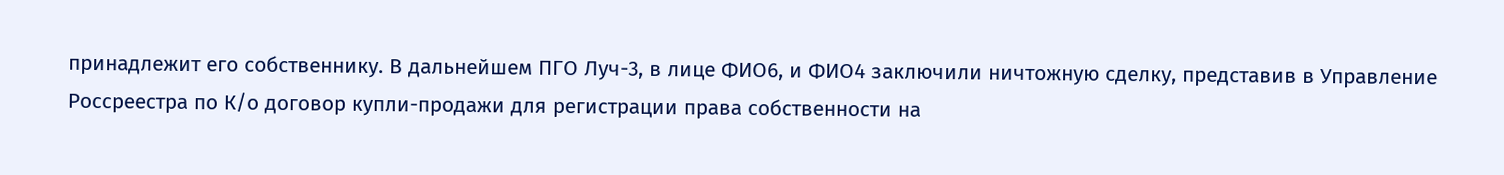принадлежит его собственнику. В дальнейшем ПГО Луч-3, в лице ФИО6, и ФИО4 заключили ничтожную сделку, представив в Управление Россреестра по К/о договор купли-продажи для регистрации права собственности на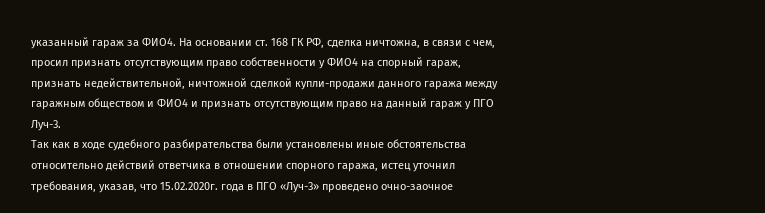указанный гараж за ФИО4. На основании ст. 168 ГК РФ, сделка ничтожна, в связи с чем, просил признать отсутствующим право собственности у ФИО4 на спорный гараж, признать недействительной, ничтожной сделкой купли-продажи данного гаража между гаражным обществом и ФИО4 и признать отсутствующим право на данный гараж у ПГО Луч-3.
Так как в ходе судебного разбирательства были установлены иные обстоятельства относительно действий ответчика в отношении спорного гаража, истец уточнил требования, указав, что 15.02.2020г. года в ПГО «Луч-3» проведено очно-заочное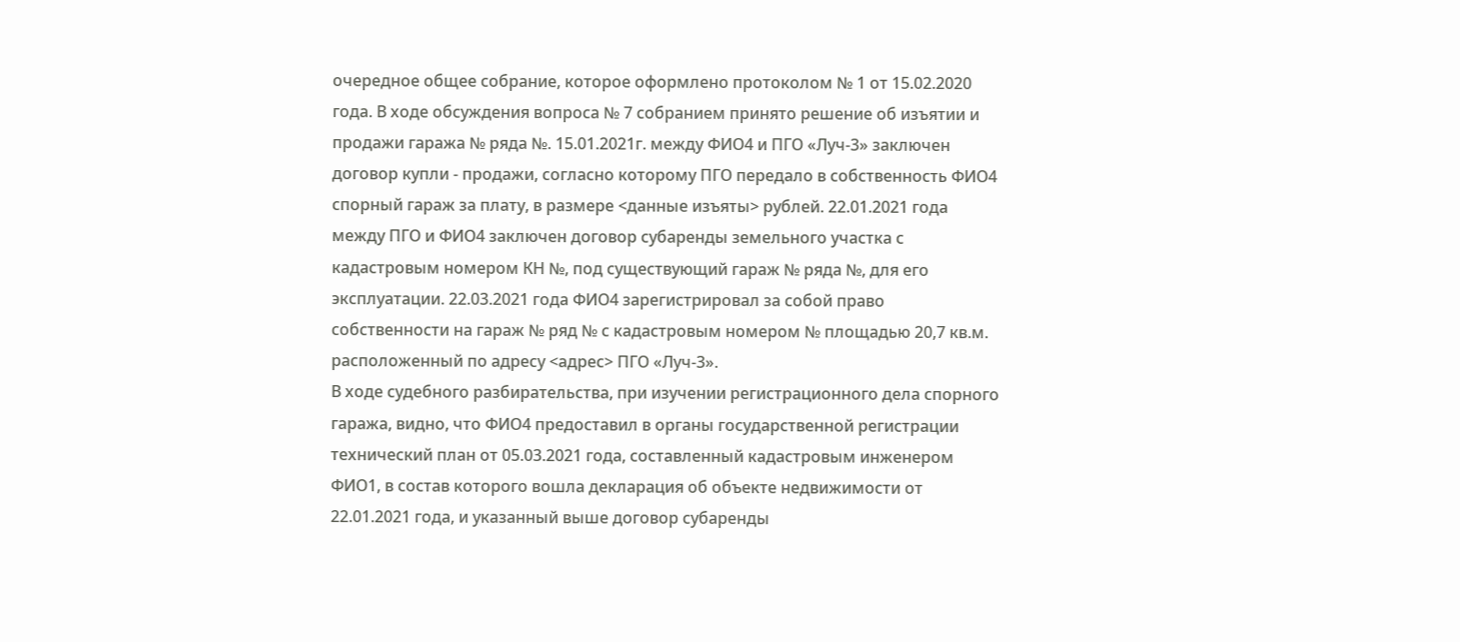очередное общее собрание, которое оформлено протоколом № 1 от 15.02.2020 года. В ходе обсуждения вопроса № 7 собранием принято решение об изъятии и продажи гаража № ряда №. 15.01.2021г. между ФИО4 и ПГО «Луч-3» заключен договор купли - продажи, согласно которому ПГО передало в собственность ФИО4 спорный гараж за плату, в размере <данные изъяты> рублей. 22.01.2021 года между ПГО и ФИО4 заключен договор субаренды земельного участка с кадастровым номером КН №, под существующий гараж № ряда №, для его эксплуатации. 22.03.2021 года ФИО4 зарегистрировал за собой право собственности на гараж № ряд № с кадастровым номером № площадью 20,7 кв.м. расположенный по адресу <адрес> ПГО «Луч-3».
В ходе судебного разбирательства, при изучении регистрационного дела спорного гаража, видно, что ФИО4 предоставил в органы государственной регистрации технический план от 05.03.2021 года, составленный кадастровым инженером ФИО1, в состав которого вошла декларация об объекте недвижимости от 22.01.2021 года, и указанный выше договор субаренды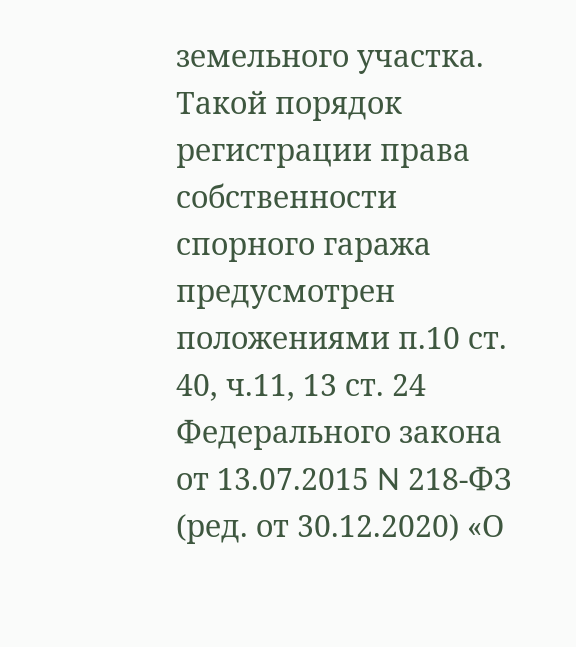земельного участка.
Такой порядок регистрации права собственности спорного гаража предусмотрен положениями п.10 ст. 40, ч.11, 13 ст. 24 Федерального закона от 13.07.2015 N 218-ФЗ (ред. от 30.12.2020) «О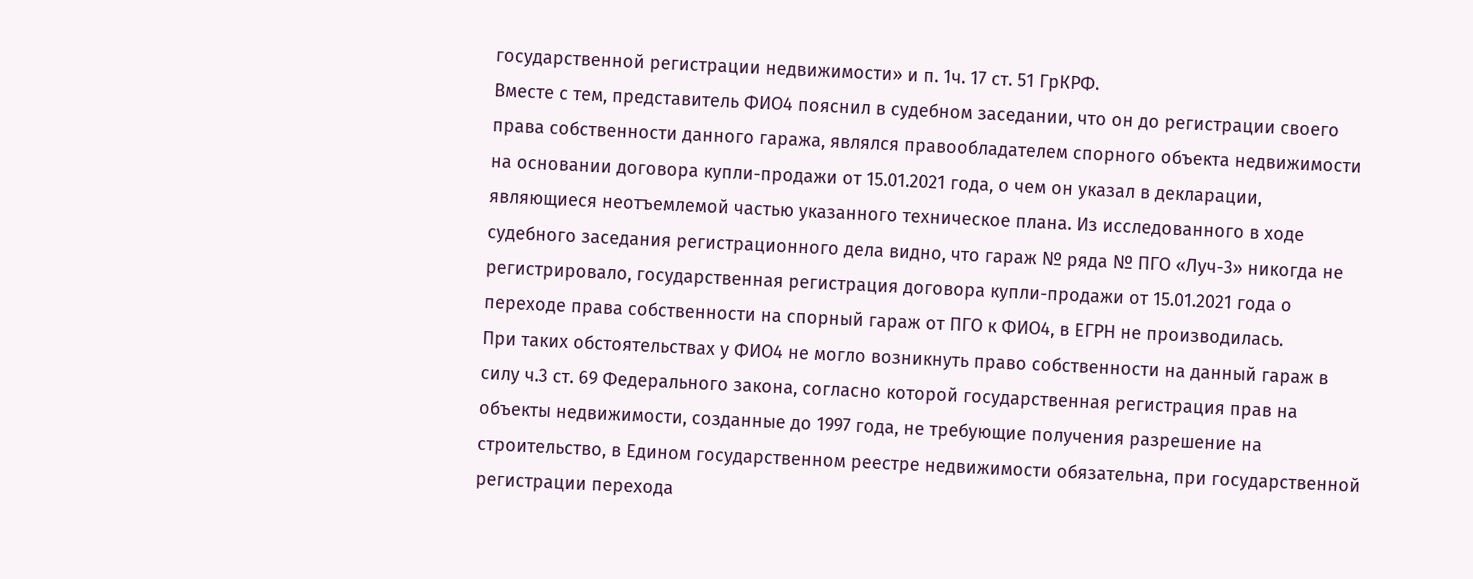государственной регистрации недвижимости» и п. 1ч. 17 ст. 51 ГрКРФ.
Вместе с тем, представитель ФИО4 пояснил в судебном заседании, что он до регистрации своего права собственности данного гаража, являлся правообладателем спорного объекта недвижимости на основании договора купли-продажи от 15.01.2021 года, о чем он указал в декларации, являющиеся неотъемлемой частью указанного техническое плана. Из исследованного в ходе судебного заседания регистрационного дела видно, что гараж № ряда № ПГО «Луч-3» никогда не регистрировало, государственная регистрация договора купли-продажи от 15.01.2021 года о переходе права собственности на спорный гараж от ПГО к ФИО4, в ЕГРН не производилась.
При таких обстоятельствах у ФИО4 не могло возникнуть право собственности на данный гараж в силу ч.3 ст. 69 Федерального закона, согласно которой государственная регистрация прав на объекты недвижимости, созданные до 1997 года, не требующие получения разрешение на строительство, в Едином государственном реестре недвижимости обязательна, при государственной регистрации перехода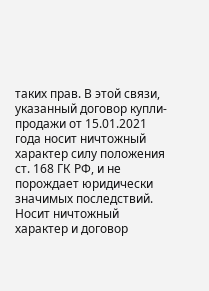таких прав. В этой связи, указанный договор купли-продажи от 15.01.2021 года носит ничтожный характер силу положения ст. 168 ГК РФ, и не порождает юридически значимых последствий. Носит ничтожный характер и договор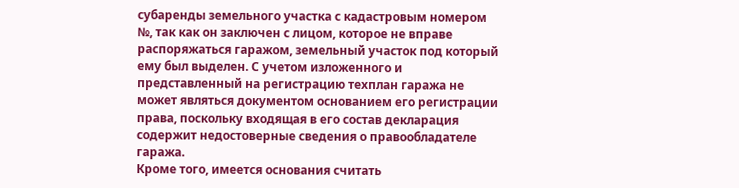субаренды земельного участка с кадастровым номером №, так как он заключен с лицом, которое не вправе распоряжаться гаражом, земельный участок под который ему был выделен. С учетом изложенного и представленный на регистрацию техплан гаража не может являться документом основанием его регистрации права, поскольку входящая в его состав декларация содержит недостоверные сведения о правообладателе гаража.
Кроме того, имеется основания считать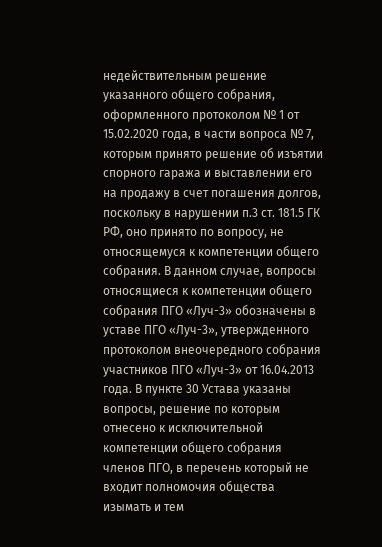недействительным решение указанного общего собрания, оформленного протоколом № 1 от 15.02.2020 года, в части вопроса № 7, которым принято решение об изъятии спорного гаража и выставлении его на продажу в счет погашения долгов, поскольку в нарушении п.3 ст. 181.5 ГК РФ, оно принято по вопросу, не относящемуся к компетенции общего собрания. В данном случае, вопросы относящиеся к компетенции общего собрания ПГО «Луч-3» обозначены в уставе ПГО «Луч-3», утвержденного протоколом внеочередного собрания участников ПГО «Луч-3» от 16.04.2013 года. В пункте 30 Устава указаны вопросы, решение по которым отнесено к исключительной компетенции общего собрания членов ПГО, в перечень который не входит полномочия общества изымать и тем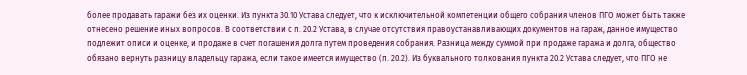более продавать гаражи без их оценки. Из пункта 30.10 Устава следует, что к исключительной компетенции общего собрания членов ПГО может быть также отнесено решение иных вопросов. В соответствии с п. 20.2 Устава, в случае отсутствия правоустанавливающих документов на гараж, данное имущество подлежит описи и оценке, и продаже в счет погашения долга путем проведения собрания. Разница между суммой при продаже гаража и долга, общество обязано вернуть разницу владельцу гаража, если такое имеется имущество (п. 20.2). Из буквального толкования пункта 20.2 Устава следует, что ПГО не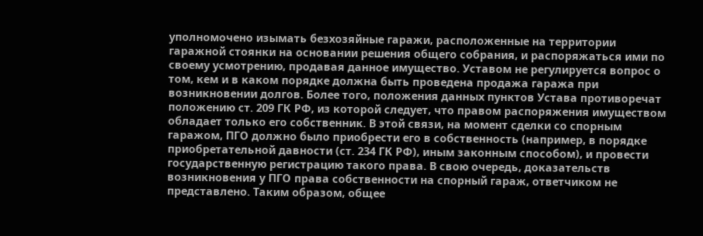уполномочено изымать безхозяйные гаражи, расположенные на территории гаражной стоянки на основании решения общего собрания, и распоряжаться ими по своему усмотрению, продавая данное имущество. Уставом не регулируется вопрос о том, кем и в каком порядке должна быть проведена продажа гаража при возникновении долгов. Более того, положения данных пунктов Устава противоречат положению ст. 209 ГК РФ, из которой следует, что правом распоряжения имуществом обладает только его собственник. В этой связи, на момент сделки со спорным гаражом, ПГО должно было приобрести его в собственность (например, в порядке приобретательной давности (ст. 234 ГК РФ), иным законным способом), и провести государственную регистрацию такого права. В свою очередь, доказательств возникновения у ПГО права собственности на спорный гараж, ответчиком не представлено. Таким образом, общее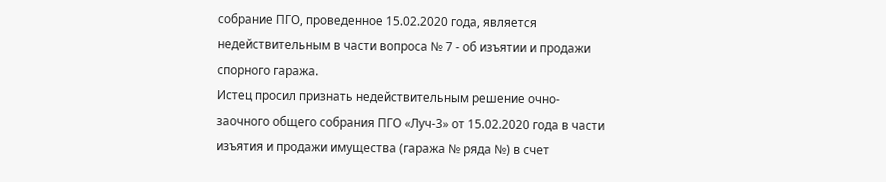собрание ПГО, проведенное 15.02.2020 года, является недействительным в части вопроса № 7 - об изъятии и продажи спорного гаража.
Истец просил признать недействительным решение очно-заочного общего собрания ПГО «Луч-3» от 15.02.2020 года в части изъятия и продажи имущества (гаража № ряда №) в счет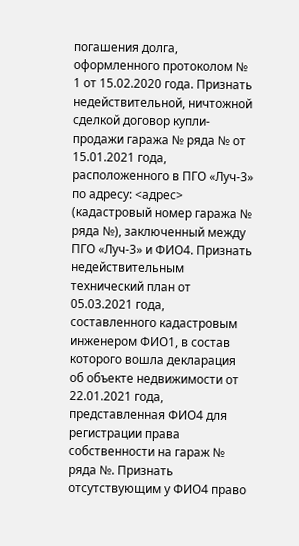погашения долга, оформленного протоколом № 1 от 15.02.2020 года. Признать недействительной, ничтожной сделкой договор купли-продажи гаража № ряда № от 15.01.2021 года, расположенного в ПГО «Луч-3» по адресу: <адрес> (кадастровый номер гаража № ряда №), заключенный между ПГО «Луч-3» и ФИО4. Признать недействительным технический план от 05.03.2021 года, составленного кадастровым инженером ФИО1, в состав которого вошла декларация об объекте недвижимости от 22.01.2021 года, представленная ФИО4 для регистрации права собственности на гараж № ряда №. Признать отсутствующим у ФИО4 право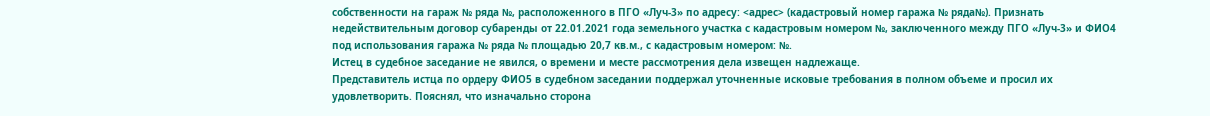собственности на гараж № ряда №, расположенного в ПГО «Луч-3» по адресу: <адрес> (кадастровый номер гаража № ряда№). Признать недействительным договор субаренды от 22.01.2021 года земельного участка с кадастровым номером №, заключенного между ПГО «Луч-3» и ФИО4 под использования гаража № ряда № площадью 20,7 кв.м., с кадастровым номером: №.
Истец в судебное заседание не явился, о времени и месте рассмотрения дела извещен надлежаще.
Представитель истца по ордеру ФИО5 в судебном заседании поддержал уточненные исковые требования в полном объеме и просил их удовлетворить. Пояснял, что изначально сторона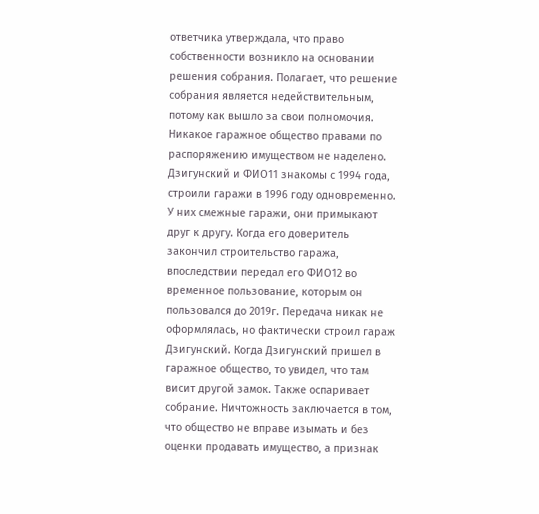ответчика утверждала, что право собственности возникло на основании решения собрания. Полагает, что решение собрания является недействительным, потому как вышло за свои полномочия. Никакое гаражное общество правами по распоряжению имуществом не наделено. Дзигунский и ФИО11 знакомы с 1994 года, строили гаражи в 1996 году одновременно. У них смежные гаражи, они примыкают друг к другу. Когда его доверитель закончил строительство гаража, впоследствии передал его ФИО12 во временное пользование, которым он пользовался до 2019г. Передача никак не оформлялась, но фактически строил гараж Дзигунский. Когда Дзигунский пришел в гаражное общество, то увидел, что там висит другой замок. Также оспаривает собрание. Ничтожность заключается в том, что общество не вправе изымать и без оценки продавать имущество, а признак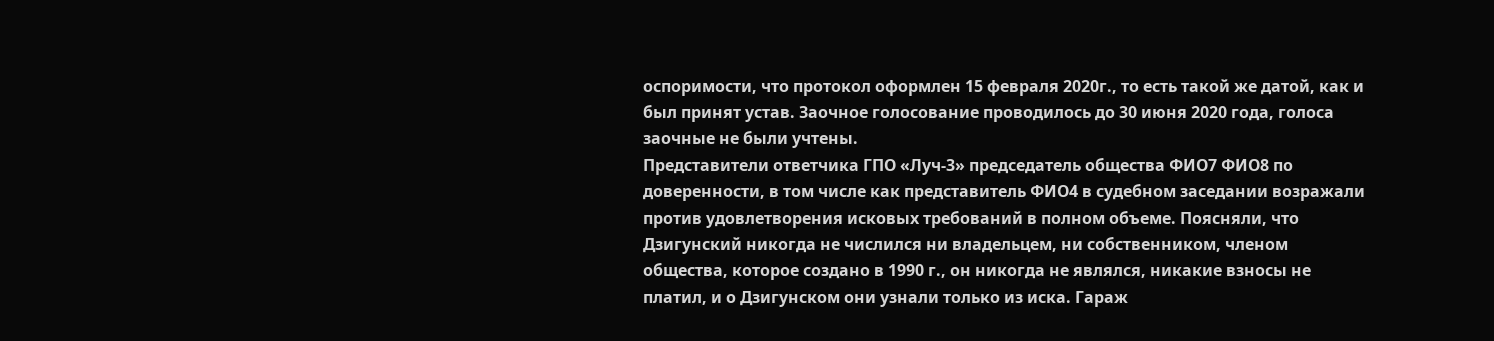оспоримости, что протокол оформлен 15 февраля 2020г., то есть такой же датой, как и был принят устав. Заочное голосование проводилось до 30 июня 2020 года, голоса заочные не были учтены.
Представители ответчика ГПО «Луч-3» председатель общества ФИО7 ФИО8 по доверенности, в том числе как представитель ФИО4 в судебном заседании возражали против удовлетворения исковых требований в полном объеме. Поясняли, что Дзигунский никогда не числился ни владельцем, ни собственником, членом общества, которое создано в 1990 г., он никогда не являлся, никакие взносы не платил, и о Дзигунском они узнали только из иска. Гараж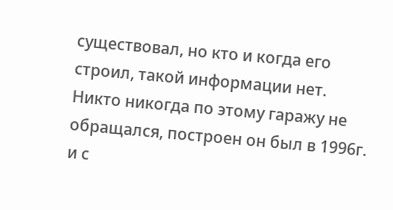существовал, но кто и когда его строил, такой информации нет. Никто никогда по этому гаражу не обращался, построен он был в 1996г. и с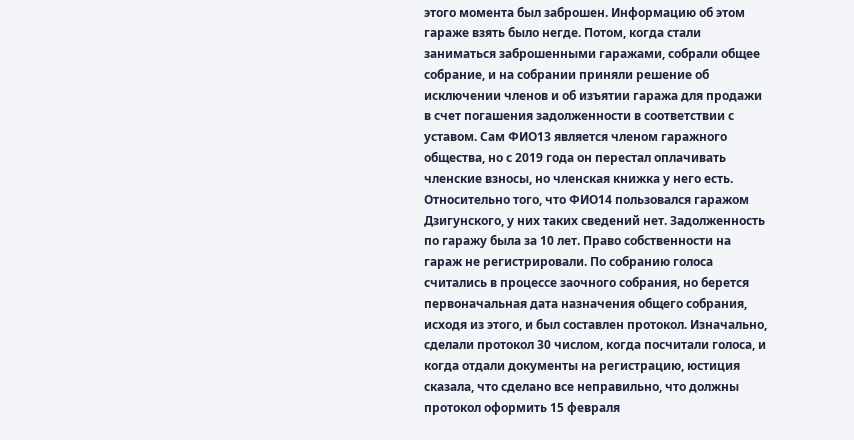этого момента был заброшен. Информацию об этом гараже взять было негде. Потом, когда стали заниматься заброшенными гаражами, собрали общее собрание, и на собрании приняли решение об исключении членов и об изъятии гаража для продажи в счет погашения задолженности в соответствии с уставом. Сам ФИО13 является членом гаражного общества, но с 2019 года он перестал оплачивать членские взносы, но членская книжка у него есть. Относительно того, что ФИО14 пользовался гаражом Дзигунского, у них таких сведений нет. Задолженность по гаражу была за 10 лет. Право собственности на гараж не регистрировали. По собранию голоса считались в процессе заочного собрания, но берется первоначальная дата назначения общего собрания, исходя из этого, и был составлен протокол. Изначально, сделали протокол 30 числом, когда посчитали голоса, и когда отдали документы на регистрацию, юстиция сказала, что сделано все неправильно, что должны протокол оформить 15 февраля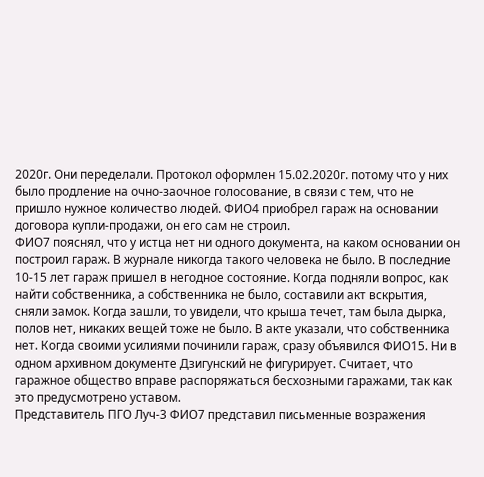2020г. Они переделали. Протокол оформлен 15.02.2020г. потому что у них было продление на очно-заочное голосование, в связи с тем, что не пришло нужное количество людей. ФИО4 приобрел гараж на основании договора купли-продажи, он его сам не строил.
ФИО7 пояснял, что у истца нет ни одного документа, на каком основании он построил гараж. В журнале никогда такого человека не было. В последние 10-15 лет гараж пришел в негодное состояние. Когда подняли вопрос, как найти собственника, а собственника не было, составили акт вскрытия, сняли замок. Когда зашли, то увидели, что крыша течет, там была дырка, полов нет, никаких вещей тоже не было. В акте указали, что собственника нет. Когда своими усилиями починили гараж, сразу объявился ФИО15. Ни в одном архивном документе Дзигунский не фигурирует. Считает, что гаражное общество вправе распоряжаться бесхозными гаражами, так как это предусмотрено уставом.
Представитель ПГО Луч-3 ФИО7 представил письменные возражения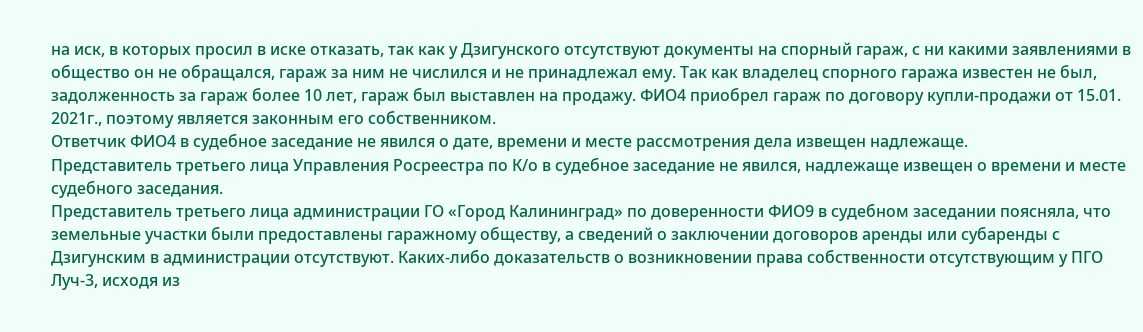на иск, в которых просил в иске отказать, так как у Дзигунского отсутствуют документы на спорный гараж, с ни какими заявлениями в общество он не обращался, гараж за ним не числился и не принадлежал ему. Так как владелец спорного гаража известен не был, задолженность за гараж более 10 лет, гараж был выставлен на продажу. ФИО4 приобрел гараж по договору купли-продажи от 15.01. 2021г., поэтому является законным его собственником.
Ответчик ФИО4 в судебное заседание не явился о дате, времени и месте рассмотрения дела извещен надлежаще.
Представитель третьего лица Управления Росреестра по К/о в судебное заседание не явился, надлежаще извещен о времени и месте судебного заседания.
Представитель третьего лица администрации ГО «Город Калининград» по доверенности ФИО9 в судебном заседании поясняла, что земельные участки были предоставлены гаражному обществу, а сведений о заключении договоров аренды или субаренды с Дзигунским в администрации отсутствуют. Каких-либо доказательств о возникновении права собственности отсутствующим у ПГО Луч-3, исходя из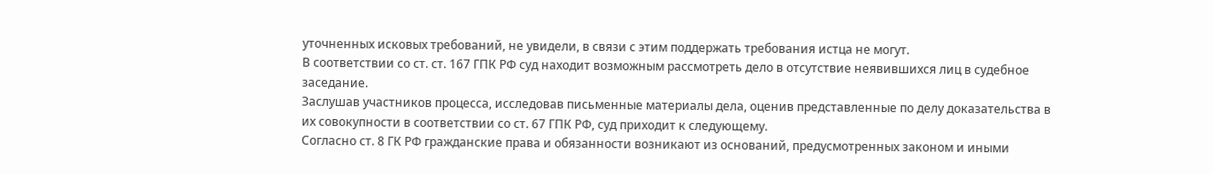уточненных исковых требований, не увидели, в связи с этим поддержать требования истца не могут.
В соответствии со ст. ст. 167 ГПК РФ суд находит возможным рассмотреть дело в отсутствие неявившихся лиц в судебное заседание.
Заслушав участников процесса, исследовав письменные материалы дела, оценив представленные по делу доказательства в их совокупности в соответствии со ст. 67 ГПК РФ, суд приходит к следующему.
Согласно ст. 8 ГК РФ гражданские права и обязанности возникают из оснований, предусмотренных законом и иными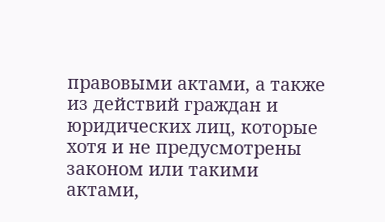правовыми актами, а также из действий граждан и юридических лиц, которые хотя и не предусмотрены законом или такими актами,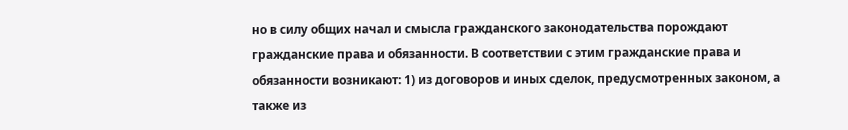но в силу общих начал и смысла гражданского законодательства порождают гражданские права и обязанности. В соответствии с этим гражданские права и обязанности возникают: 1) из договоров и иных сделок, предусмотренных законом, а также из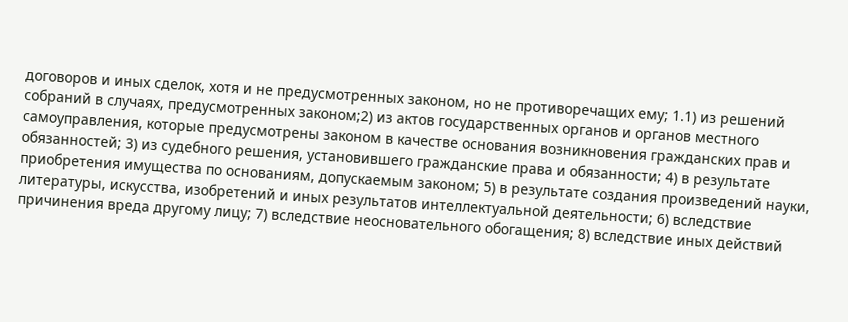договоров и иных сделок, хотя и не предусмотренных законом, но не противоречащих ему; 1.1) из решений собраний в случаях, предусмотренных законом;2) из актов государственных органов и органов местного самоуправления, которые предусмотрены законом в качестве основания возникновения гражданских прав и обязанностей; 3) из судебного решения, установившего гражданские права и обязанности; 4) в результате приобретения имущества по основаниям, допускаемым законом; 5) в результате создания произведений науки, литературы, искусства, изобретений и иных результатов интеллектуальной деятельности; 6) вследствие причинения вреда другому лицу; 7) вследствие неосновательного обогащения; 8) вследствие иных действий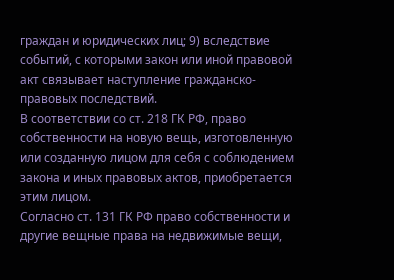граждан и юридических лиц; 9) вследствие событий, с которыми закон или иной правовой акт связывает наступление гражданско-правовых последствий.
В соответствии со ст. 218 ГК РФ, право собственности на новую вещь, изготовленную или созданную лицом для себя с соблюдением закона и иных правовых актов, приобретается этим лицом.
Согласно ст. 131 ГК РФ право собственности и другие вещные права на недвижимые вещи,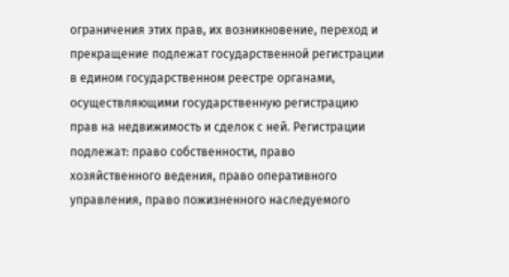ограничения этих прав, их возникновение, переход и прекращение подлежат государственной регистрации в едином государственном реестре органами, осуществляющими государственную регистрацию прав на недвижимость и сделок с ней. Регистрации подлежат: право собственности, право хозяйственного ведения, право оперативного управления, право пожизненного наследуемого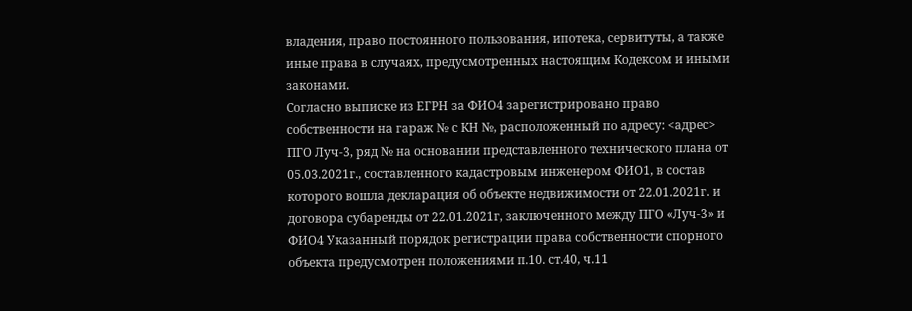владения, право постоянного пользования, ипотека, сервитуты, а также иные права в случаях, предусмотренных настоящим Кодексом и иными законами.
Согласно выписке из ЕГРН за ФИО4 зарегистрировано право собственности на гараж № с КН №, расположенный по адресу: <адрес> ПГО Луч-3, ряд № на основании представленного технического плана от 05.03.2021г., составленного кадастровым инженером ФИО1, в состав которого вошла декларация об объекте недвижимости от 22.01.2021г. и договора субаренды от 22.01.2021г, заключенного между ПГО «Луч-3» и ФИО4 Указанный порядок регистрации права собственности спорного объекта предусмотрен положениями п.10. ст.40, ч.11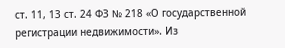ст. 11, 13 ст. 24 ФЗ № 218 «О государственной регистрации недвижимости». Из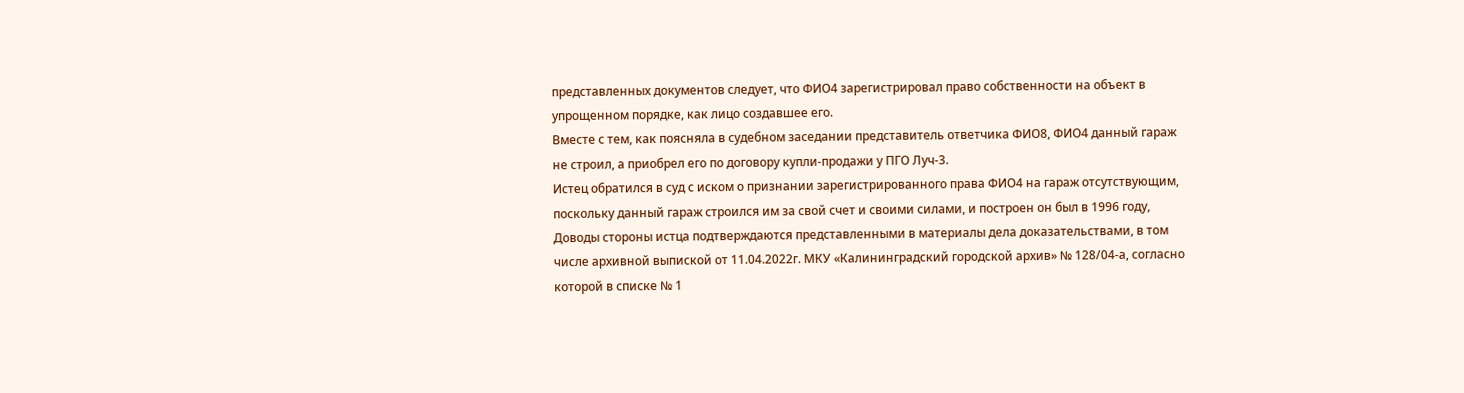представленных документов следует, что ФИО4 зарегистрировал право собственности на объект в упрощенном порядке, как лицо создавшее его.
Вместе с тем, как поясняла в судебном заседании представитель ответчика ФИО8, ФИО4 данный гараж не строил, а приобрел его по договору купли-продажи у ПГО Луч-3.
Истец обратился в суд с иском о признании зарегистрированного права ФИО4 на гараж отсутствующим, поскольку данный гараж строился им за свой счет и своими силами, и построен он был в 1996 году,
Доводы стороны истца подтверждаются представленными в материалы дела доказательствами, в том числе архивной выпиской от 11.04.2022г. МКУ «Калининградский городской архив» № 128/04-а, согласно которой в списке № 1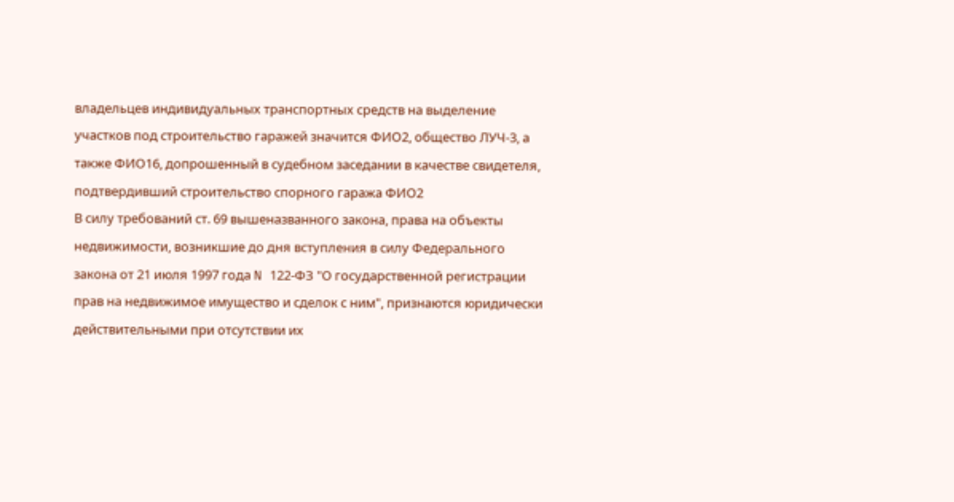владельцев индивидуальных транспортных средств на выделение участков под строительство гаражей значится ФИО2, общество ЛУЧ-3, а также ФИО16, допрошенный в судебном заседании в качестве свидетеля, подтвердивший строительство спорного гаража ФИО2
В силу требований ст. 69 вышеназванного закона, права на объекты недвижимости, возникшие до дня вступления в силу Федерального закона от 21 июля 1997 года N 122-ФЗ "О государственной регистрации прав на недвижимое имущество и сделок с ним", признаются юридически действительными при отсутствии их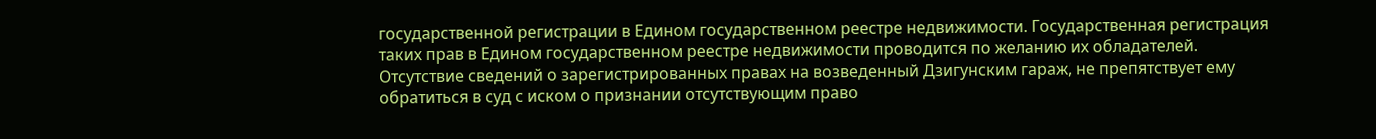государственной регистрации в Едином государственном реестре недвижимости. Государственная регистрация таких прав в Едином государственном реестре недвижимости проводится по желанию их обладателей.
Отсутствие сведений о зарегистрированных правах на возведенный Дзигунским гараж, не препятствует ему обратиться в суд с иском о признании отсутствующим право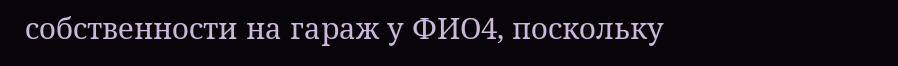собственности на гараж у ФИО4, поскольку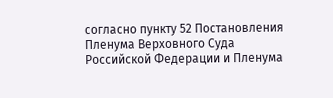согласно пункту 52 Постановления Пленума Верховного Суда Российской Федерации и Пленума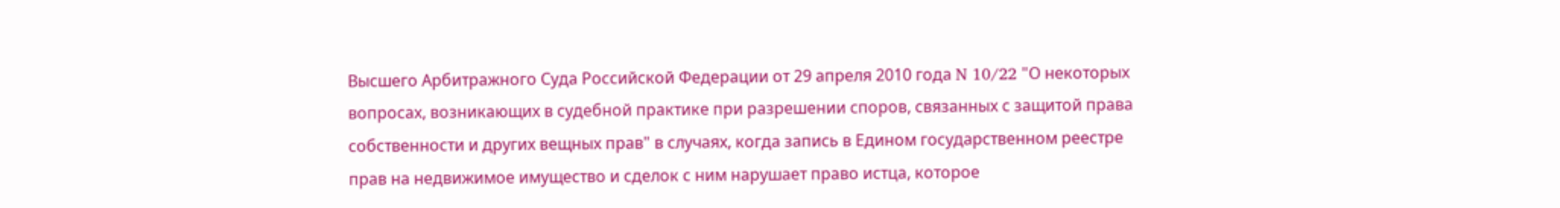Высшего Арбитражного Суда Российской Федерации от 29 апреля 2010 года N 10/22 "О некоторых вопросах, возникающих в судебной практике при разрешении споров, связанных с защитой права собственности и других вещных прав" в случаях, когда запись в Едином государственном реестре прав на недвижимое имущество и сделок с ним нарушает право истца, которое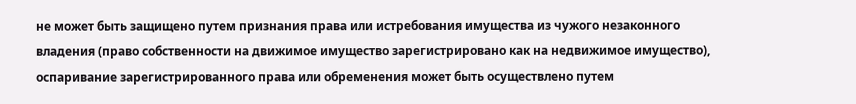не может быть защищено путем признания права или истребования имущества из чужого незаконного владения (право собственности на движимое имущество зарегистрировано как на недвижимое имущество), оспаривание зарегистрированного права или обременения может быть осуществлено путем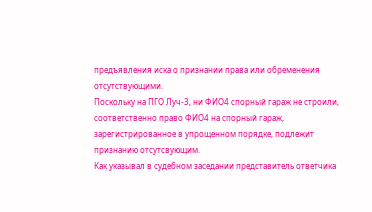предъявления иска о признании права или обременения отсутствующими.
Поскольку на ПГО Луч-3, ни ФИО4 спорный гараж не строили, соответственно право ФИО4 на спорный гараж, зарегистрированное в упрощенном порядке, подлежит признанию отсутсвующим.
Как указывал в судебном заседании представитель ответчика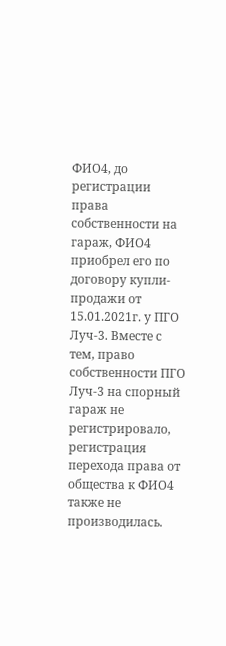ФИО4, до регистрации права собственности на гараж, ФИО4 приобрел его по договору купли-продажи от 15.01.2021г. у ПГО Луч-3. Вместе с тем, право собственности ПГО Луч-3 на спорный гараж не регистрировало, регистрация перехода права от общества к ФИО4 также не производилась.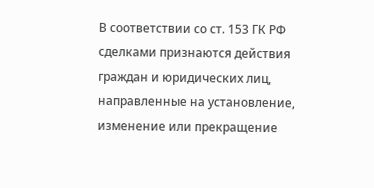В соответствии со ст. 153 ГК РФ сделками признаются действия граждан и юридических лиц, направленные на установление, изменение или прекращение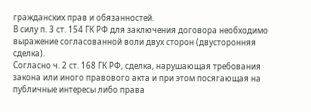гражданских прав и обязанностей.
В силу п. 3 ст. 154 ГК РФ для заключения договора необходимо выражение согласованной воли двух сторон (двусторонняя сделка).
Согласно ч. 2 ст. 168 ГК РФ, сделка, нарушающая требования закона или иного правового акта и при этом посягающая на публичные интересы либо права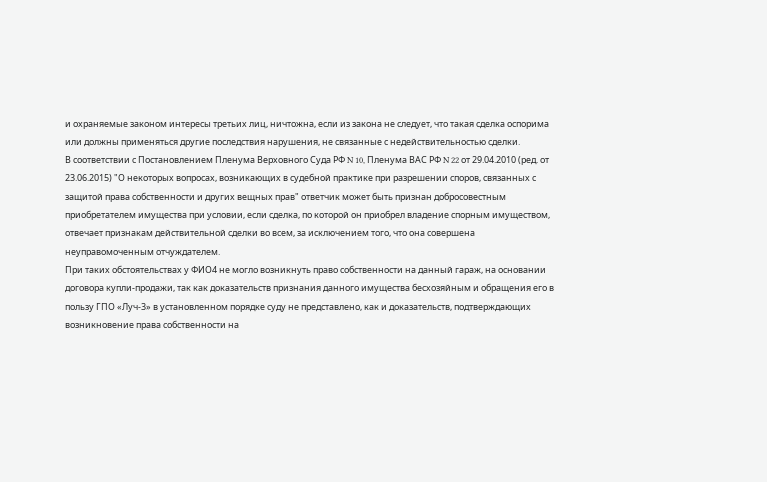и охраняемые законом интересы третьих лиц, ничтожна, если из закона не следует, что такая сделка оспорима или должны применяться другие последствия нарушения, не связанные с недействительностью сделки.
В соответствии с Постановлением Пленума Верховного Суда РФ N 10, Пленума ВАС РФ N 22 от 29.04.2010 (ред. от 23.06.2015) "О некоторых вопросах, возникающих в судебной практике при разрешении споров, связанных с защитой права собственности и других вещных прав" ответчик может быть признан добросовестным приобретателем имущества при условии, если сделка, по которой он приобрел владение спорным имуществом, отвечает признакам действительной сделки во всем, за исключением того, что она совершена неуправомоченным отчуждателем.
При таких обстоятельствах у ФИО4 не могло возникнуть право собственности на данный гараж, на основании договора купли-продажи, так как доказательств признания данного имущества бесхозяйным и обращения его в пользу ГПО «Луч-3» в установленном порядке суду не представлено, как и доказательств, подтверждающих возникновение права собственности на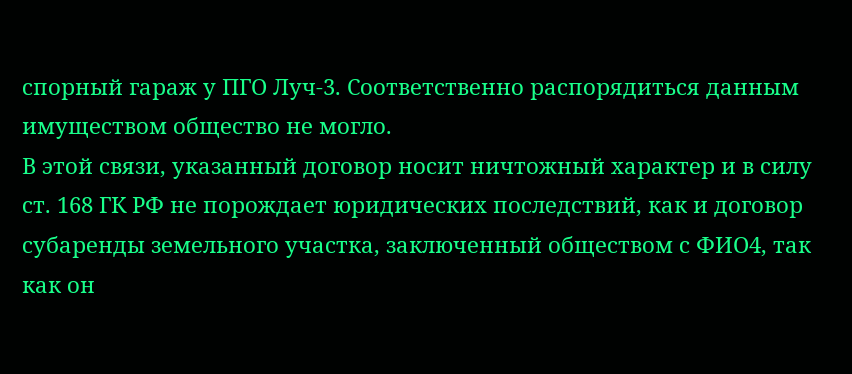спорный гараж у ПГО Луч-3. Соответственно распорядиться данным имуществом общество не могло.
В этой связи, указанный договор носит ничтожный характер и в силу ст. 168 ГК РФ не порождает юридических последствий, как и договор субаренды земельного участка, заключенный обществом с ФИО4, так как он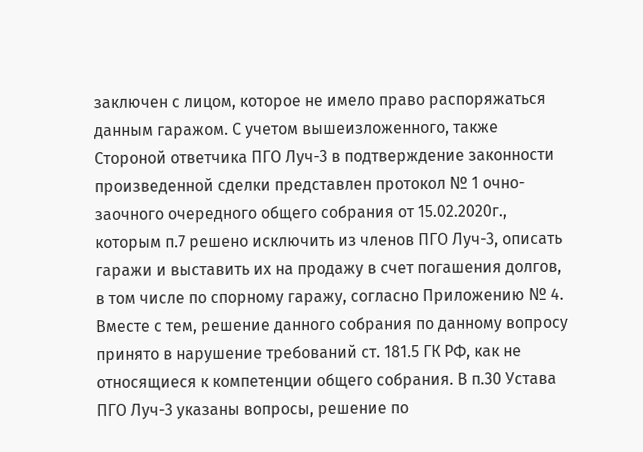заключен с лицом, которое не имело право распоряжаться данным гаражом. С учетом вышеизложенного, также
Стороной ответчика ПГО Луч-3 в подтверждение законности произведенной сделки представлен протокол № 1 очно-заочного очередного общего собрания от 15.02.2020г., которым п.7 решено исключить из членов ПГО Луч-3, описать гаражи и выставить их на продажу в счет погашения долгов, в том числе по спорному гаражу, согласно Приложению № 4.
Вместе с тем, решение данного собрания по данному вопросу принято в нарушение требований ст. 181.5 ГК РФ, как не относящиеся к компетенции общего собрания. В п.30 Устава ПГО Луч-3 указаны вопросы, решение по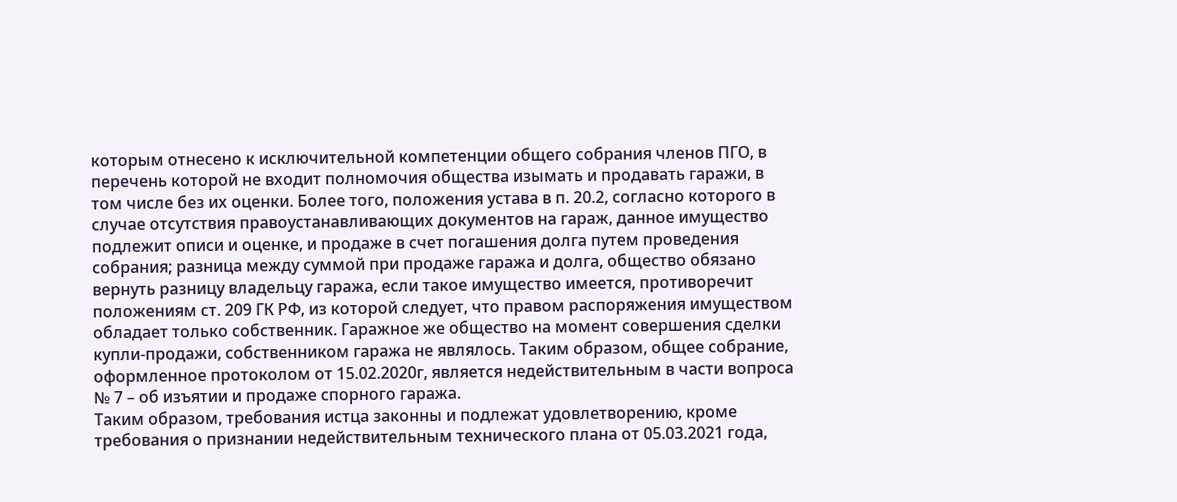которым отнесено к исключительной компетенции общего собрания членов ПГО, в перечень которой не входит полномочия общества изымать и продавать гаражи, в том числе без их оценки. Более того, положения устава в п. 20.2, согласно которого в случае отсутствия правоустанавливающих документов на гараж, данное имущество подлежит описи и оценке, и продаже в счет погашения долга путем проведения собрания; разница между суммой при продаже гаража и долга, общество обязано вернуть разницу владельцу гаража, если такое имущество имеется, противоречит положениям ст. 209 ГК РФ, из которой следует, что правом распоряжения имуществом обладает только собственник. Гаражное же общество на момент совершения сделки купли-продажи, собственником гаража не являлось. Таким образом, общее собрание, оформленное протоколом от 15.02.2020г, является недействительным в части вопроса № 7 – об изъятии и продаже спорного гаража.
Таким образом, требования истца законны и подлежат удовлетворению, кроме требования о признании недействительным технического плана от 05.03.2021 года,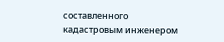составленного кадастровым инженером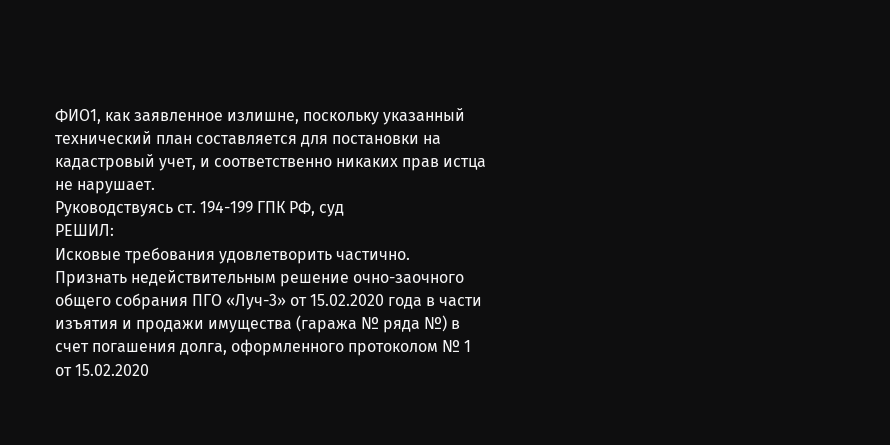ФИО1, как заявленное излишне, поскольку указанный технический план составляется для постановки на кадастровый учет, и соответственно никаких прав истца не нарушает.
Руководствуясь ст. 194-199 ГПК РФ, суд
РЕШИЛ:
Исковые требования удовлетворить частично.
Признать недействительным решение очно-заочного общего собрания ПГО «Луч-3» от 15.02.2020 года в части изъятия и продажи имущества (гаража № ряда №) в счет погашения долга, оформленного протоколом № 1 от 15.02.2020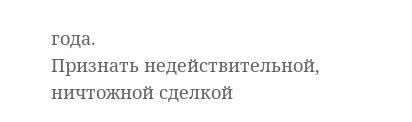года.
Признать недействительной, ничтожной сделкой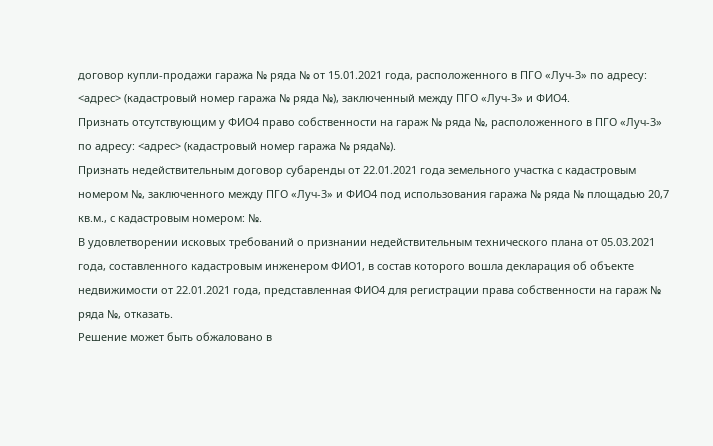договор купли-продажи гаража № ряда № от 15.01.2021 года, расположенного в ПГО «Луч-3» по адресу: <адрес> (кадастровый номер гаража № ряда №), заключенный между ПГО «Луч-3» и ФИО4.
Признать отсутствующим у ФИО4 право собственности на гараж № ряда №, расположенного в ПГО «Луч-3» по адресу: <адрес> (кадастровый номер гаража № ряда№).
Признать недействительным договор субаренды от 22.01.2021 года земельного участка с кадастровым номером №, заключенного между ПГО «Луч-3» и ФИО4 под использования гаража № ряда № площадью 20,7 кв.м., с кадастровым номером: №.
В удовлетворении исковых требований о признании недействительным технического плана от 05.03.2021 года, составленного кадастровым инженером ФИО1, в состав которого вошла декларация об объекте недвижимости от 22.01.2021 года, представленная ФИО4 для регистрации права собственности на гараж № ряда №, отказать.
Решение может быть обжаловано в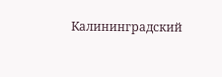Калининградский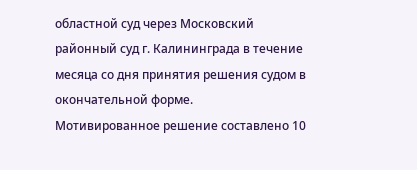областной суд через Московский районный суд г. Калининграда в течение месяца со дня принятия решения судом в окончательной форме.
Мотивированное решение составлено 10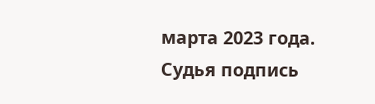марта 2023 года.
Судья подпись